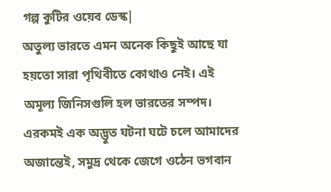গল্প কুটির ওয়েব ডেস্ক|
অতুল্য ভারতে এমন অনেক কিছুই আছে যা হয়তো সারা পৃথিবীতে কোথাও নেই। এই অমূল্য জিনিসগুলি হল ভারতের সম্পদ। এরকমই এক অদ্ভুত ঘটনা ঘটে চলে আমাদের অজান্তেই, সমুদ্র থেকে জেগে ওঠেন ভগবান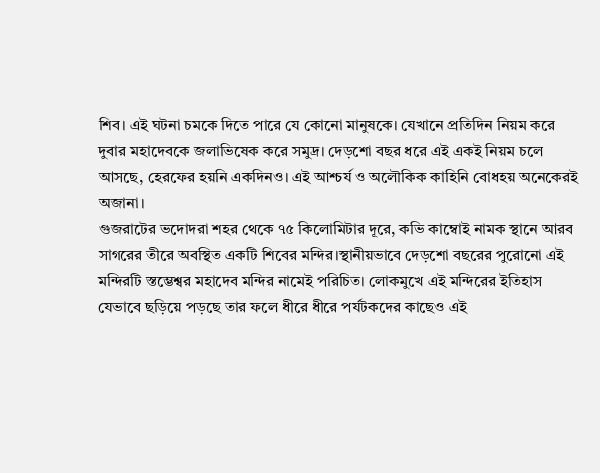শিব। এই ঘটনা চমকে দিতে পারে যে কোনো মানুষকে। যেখানে প্রতিদিন নিয়ম করে দুবার মহাদেবকে জলাভিষেক করে সমুদ্র। দেড়শো বছর ধরে এই একই নিয়ম চলে আসছে, হেরফের হয়নি একদিনও। এই আশ্চর্য ও অলৌকিক কাহিনি বোধহয় অনেকেরই অজানা।
গুজরাটের ভদোদরা শহর থেকে ৭৫ কিলোমিটার দূরে, কভি কাম্বোই নামক স্থানে আরব সাগরের তীরে অবস্থিত একটি শিবের মন্দির।স্থানীয়ভাবে দেড়শো বছরের পুরোনো এই মন্দিরটি স্তম্ভেশ্বর মহাদেব মন্দির নামেই পরিচিত। লোকমুখে এই মন্দিরের ইতিহাস যেভাবে ছড়িয়ে পড়ছে তার ফলে ধীরে ধীরে পর্যটকদের কাছেও এই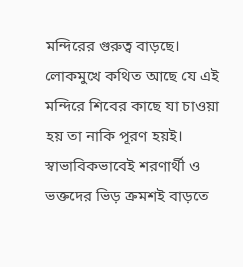মন্দিরের গুরুত্ব বাড়ছে। লোকমুখে কথিত আছে যে এই মন্দিরে শিবের কাছে যা চাওয়া হয় তা নাকি পূরণ হয়ই। স্বাভাবিকভাবেই শরণার্থী ও ভক্তদের ভিড় ক্রমশই বাড়তে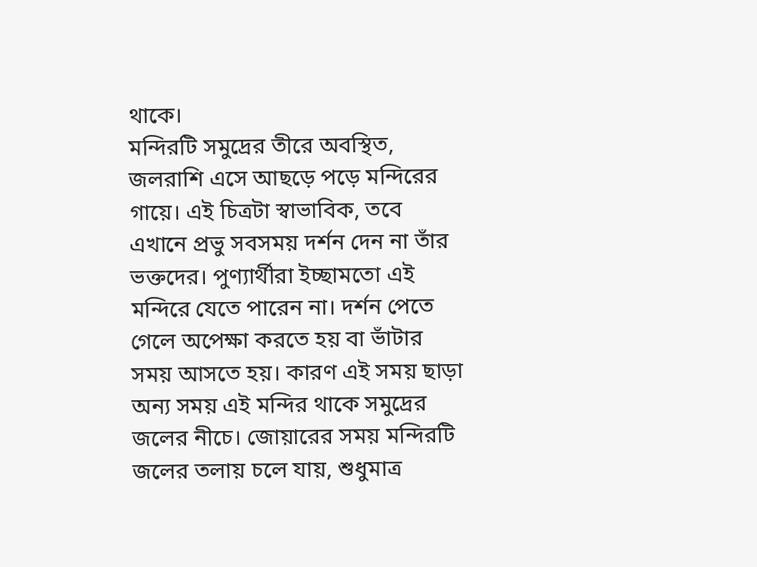থাকে।
মন্দিরটি সমুদ্রের তীরে অবস্থিত, জলরাশি এসে আছড়ে পড়ে মন্দিরের গায়ে। এই চিত্রটা স্বাভাবিক, তবে এখানে প্রভু সবসময় দর্শন দেন না তাঁর ভক্তদের। পুণ্যার্থীরা ইচ্ছামতো এই মন্দিরে যেতে পারেন না। দর্শন পেতে গেলে অপেক্ষা করতে হয় বা ভাঁটার সময় আসতে হয়। কারণ এই সময় ছাড়া অন্য সময় এই মন্দির থাকে সমুদ্রের জলের নীচে। জোয়ারের সময় মন্দিরটি জলের তলায় চলে যায়, শুধুমাত্র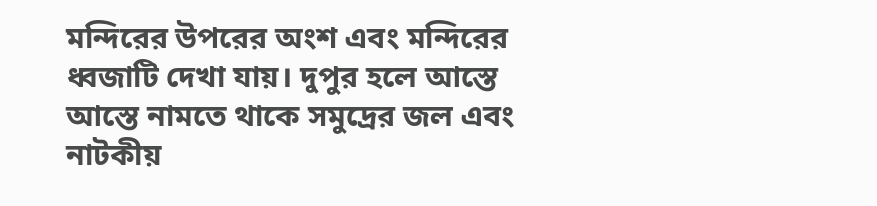মন্দিরের উপরের অংশ এবং মন্দিরের ধ্বজাটি দেখা যায়। দুপুর হলে আস্তে আস্তে নামতে থাকে সমুদ্রের জল এবং নাটকীয়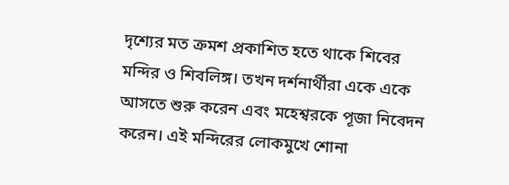দৃশ্যের মত ক্রমশ প্রকাশিত হতে থাকে শিবের মন্দির ও শিবলিঙ্গ। তখন দর্শনার্থীরা একে একে আসতে শুরু করেন এবং মহেশ্বরকে পূজা নিবেদন করেন। এই মন্দিরের লোকমুখে শোনা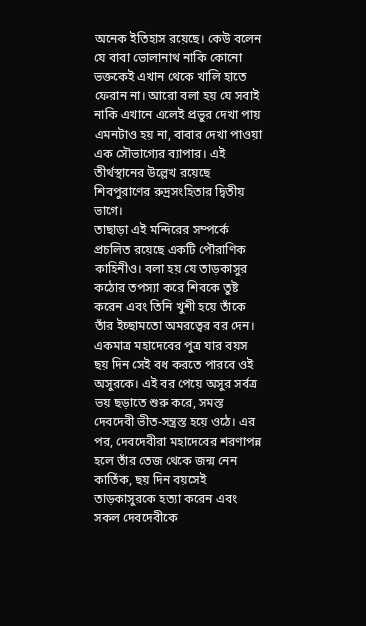অনেক ইতিহাস রয়েছে। কেউ বলেন যে বাবা ভোলানাথ নাকি কোনো ভক্তকেই এখান থেকে খালি হাতে ফেরান না। আরো বলা হয় যে সবাই নাকি এখানে এলেই প্রভুর দেখা পায় এমনটাও হয় না, বাবার দেখা পাওয়া এক সৌভাগ্যের ব্যাপার। এই তীর্থস্থানের উল্লেখ রয়েছে শিবপুরাণের রুদ্রসংহিতার দ্বিতীয় ভাগে।
তাছাড়া এই মন্দিরের সম্পর্কে প্রচলিত রয়েছে একটি পৌরাণিক কাহিনীও। বলা হয় যে তাড়কাসুর কঠোর তপস্যা করে শিবকে তুষ্ট করেন এবং তিনি খুশী হয়ে তাঁকে তাঁর ইচ্ছামতো অমরত্বের বর দেন। একমাত্র মহাদেবের পুত্র যার বয়স ছয় দিন সেই বধ করতে পারবে ওই অসুরকে। এই বর পেয়ে অসুর সর্বত্র ভয় ছড়াতে শুরু করে, সমস্ত দেবদেবী ভীত-সন্ত্রস্ত হয়ে ওঠে। এর পর, দেবদেবীরা মহাদেবের শরণাপন্ন হলে তাঁর তেজ থেকে জন্ম নেন কার্তিক, ছয় দিন বয়সেই তাড়কাসুরকে হত্যা করেন এবং সকল দেবদেবীকে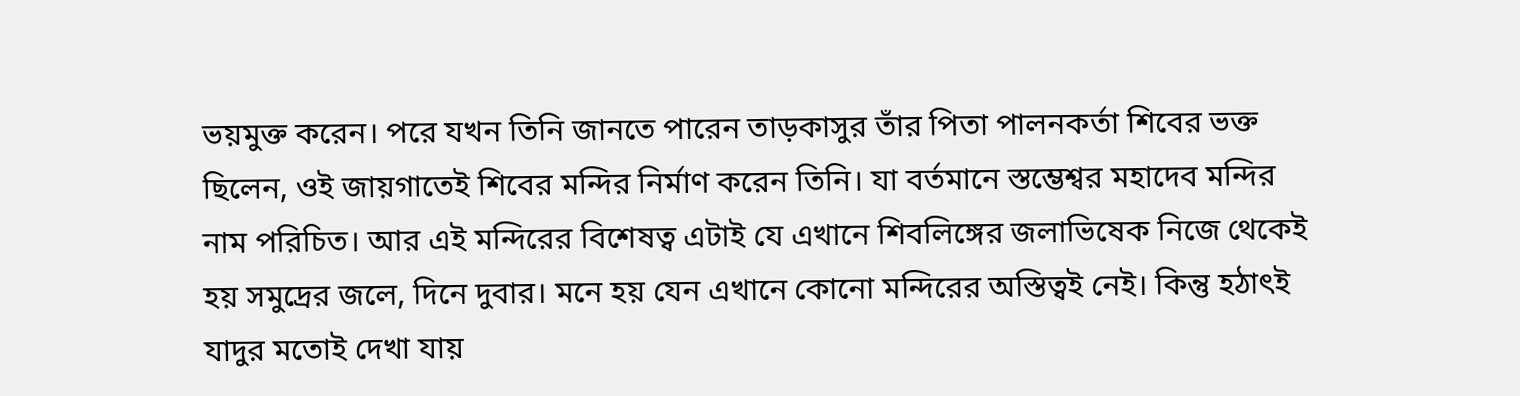ভয়মুক্ত করেন। পরে যখন তিনি জানতে পারেন তাড়কাসুর তাঁর পিতা পালনকর্তা শিবের ভক্ত ছিলেন, ওই জায়গাতেই শিবের মন্দির নির্মাণ করেন তিনি। যা বর্তমানে স্তম্ভেশ্বর মহাদেব মন্দির নাম পরিচিত। আর এই মন্দিরের বিশেষত্ব এটাই যে এখানে শিবলিঙ্গের জলাভিষেক নিজে থেকেই হয় সমুদ্রের জলে, দিনে দুবার। মনে হয় যেন এখানে কোনো মন্দিরের অস্তিত্বই নেই। কিন্তু হঠাৎই যাদুর মতোই দেখা যায়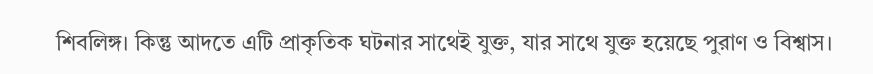শিবলিঙ্গ। কিন্তু আদতে এটি প্রাকৃতিক ঘটনার সাথেই যুক্ত, যার সাথে যুক্ত হয়েছে পুরাণ ও বিশ্বাস।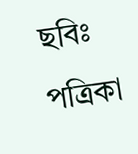ছবিঃ পত্রিকা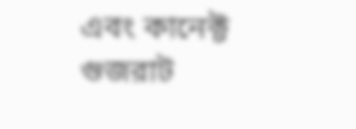এবং কানেক্ট গুজরাট